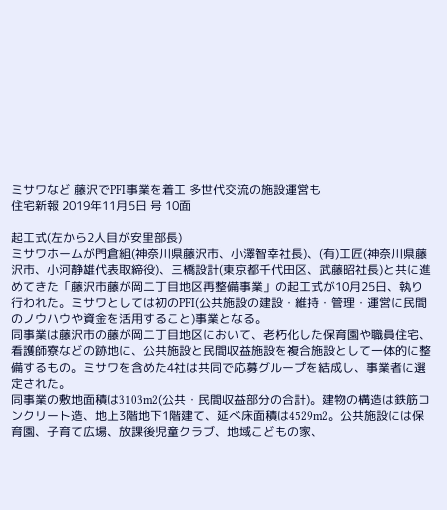ミサワなど 藤沢でPFI事業を着工 多世代交流の施設運営も
住宅新報 2019年11月5日 号 10面

起工式(左から2人目が安里部長)
ミサワホームが門倉組(神奈川県藤沢市、小澤智幸社長)、(有)工匠(神奈川県藤沢市、小河静雄代表取締役)、三橋設計(東京都千代田区、武藤昭社長)と共に進めてきた「藤沢市藤が岡二丁目地区再整備事業」の起工式が10月25日、執り行われた。ミサワとしては初のPFI(公共施設の建設・維持・管理・運営に民間のノウハウや資金を活用すること)事業となる。
同事業は藤沢市の藤が岡二丁目地区において、老朽化した保育園や職員住宅、看護師寮などの跡地に、公共施設と民間収益施設を複合施設として一体的に整備するもの。ミサワを含めた4社は共同で応募グループを結成し、事業者に選定された。
同事業の敷地面積は3103m2(公共・民間収益部分の合計)。建物の構造は鉄筋コンクリート造、地上3階地下1階建て、延べ床面積は4529m2。公共施設には保育園、子育て広場、放課後児童クラブ、地域こどもの家、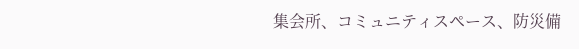集会所、コミュニティスペース、防災備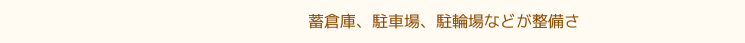蓄倉庫、駐車場、駐輪場などが整備さ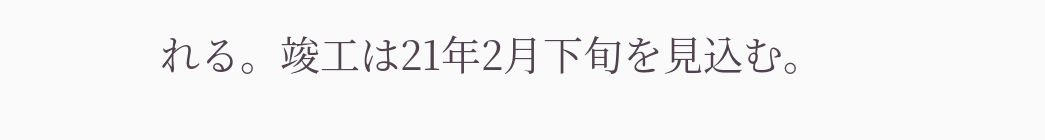れる。竣工は21年2月下旬を見込む。